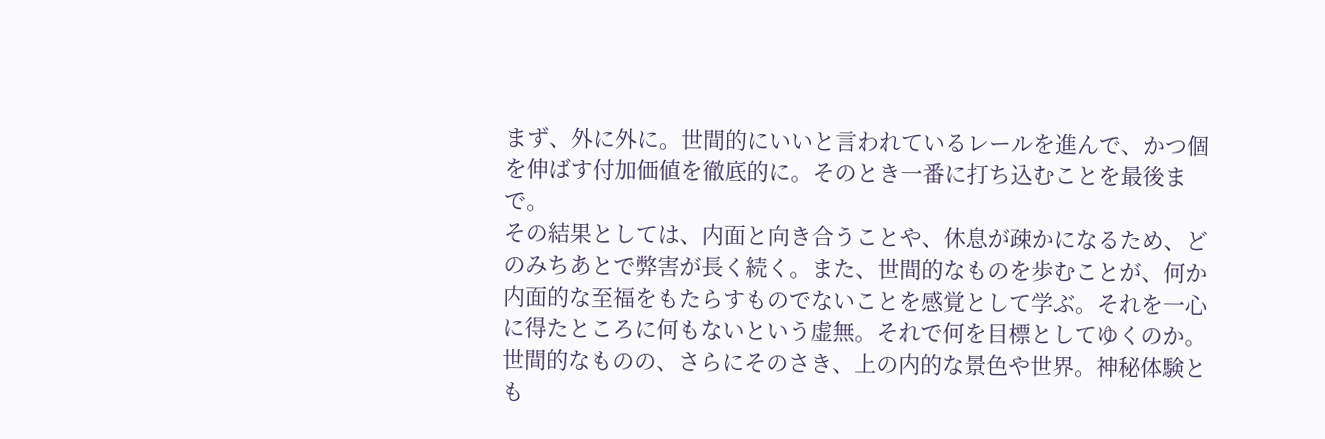まず、外に外に。世間的にいいと言われているレールを進んで、かつ個を伸ばす付加価値を徹底的に。そのとき一番に打ち込むことを最後まで。
その結果としては、内面と向き合うことや、休息が疎かになるため、どのみちあとで弊害が長く続く。また、世間的なものを歩むことが、何か内面的な至福をもたらすものでないことを感覚として学ぶ。それを一心に得たところに何もないという虚無。それで何を目標としてゆくのか。世間的なものの、さらにそのさき、上の内的な景色や世界。神秘体験とも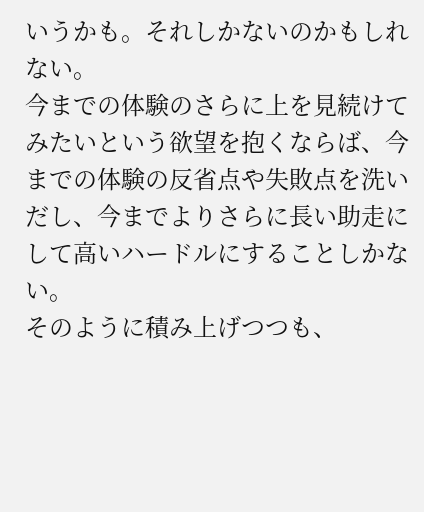いうかも。それしかないのかもしれない。
今までの体験のさらに上を見続けてみたいという欲望を抱くならば、今までの体験の反省点や失敗点を洗いだし、今までよりさらに長い助走にして高いハードルにすることしかない。
そのように積み上げつつも、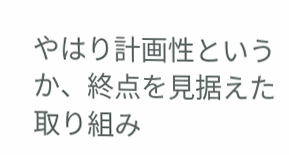やはり計画性というか、終点を見据えた取り組み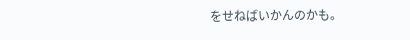をせねばいかんのかも。